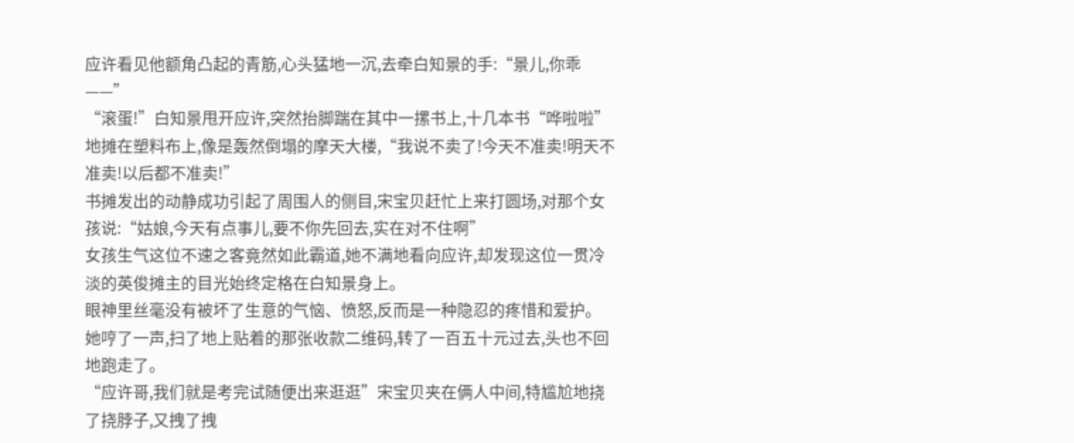应许看见他额角凸起的青筋,心头猛地一沉,去牵白知景的手:“景儿,你乖——”
“滚蛋!”白知景甩开应许,突然抬脚踹在其中一摞书上,十几本书“哗啦啦”地摊在塑料布上,像是轰然倒塌的摩天大楼,“我说不卖了!今天不准卖!明天不准卖!以后都不准卖!”
书摊发出的动静成功引起了周围人的侧目,宋宝贝赶忙上来打圆场,对那个女孩说:“姑娘,今天有点事儿,要不你先回去,实在对不住啊”
女孩生气这位不速之客竟然如此霸道,她不满地看向应许,却发现这位一贯冷淡的英俊摊主的目光始终定格在白知景身上。
眼神里丝毫没有被坏了生意的气恼、愤怒,反而是一种隐忍的疼惜和爱护。
她哼了一声,扫了地上贴着的那张收款二维码,转了一百五十元过去,头也不回地跑走了。
“应许哥,我们就是考完试随便出来逛逛”宋宝贝夹在俩人中间,特尴尬地挠了挠脖子,又拽了拽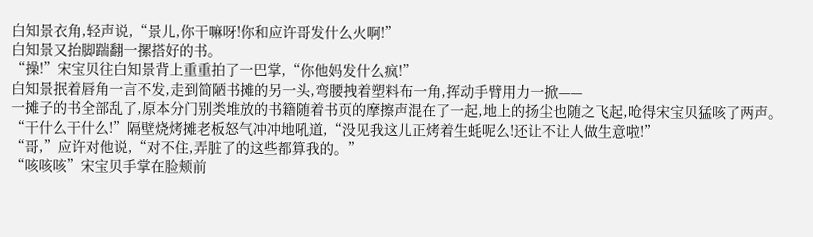白知景衣角,轻声说,“景儿,你干嘛呀!你和应许哥发什么火啊!”
白知景又抬脚踹翻一摞搭好的书。
“操!”宋宝贝往白知景背上重重拍了一巴掌,“你他妈发什么疯!”
白知景抿着唇角一言不发,走到简陋书摊的另一头,弯腰拽着塑料布一角,挥动手臂用力一掀——
一摊子的书全部乱了,原本分门别类堆放的书籍随着书页的摩擦声混在了一起,地上的扬尘也随之飞起,呛得宋宝贝猛咳了两声。
“干什么干什么!”隔壁烧烤摊老板怒气冲冲地吼道,“没见我这儿正烤着生蚝呢么!还让不让人做生意啦!”
“哥,”应许对他说,“对不住,弄脏了的这些都算我的。”
“咳咳咳”宋宝贝手掌在脸颊前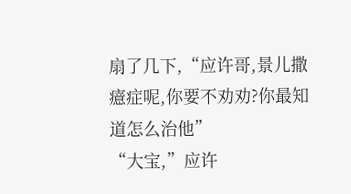扇了几下,“应许哥,景儿撒癔症呢,你要不劝劝?你最知道怎么治他”
“大宝,”应许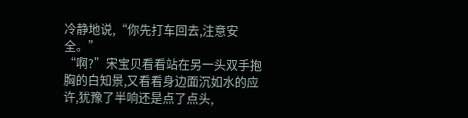冷静地说,“你先打车回去,注意安全。”
“啊?”宋宝贝看看站在另一头双手抱胸的白知景,又看看身边面沉如水的应许,犹豫了半响还是点了点头,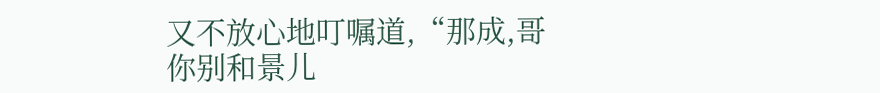又不放心地叮嘱道,“那成,哥你别和景儿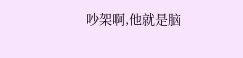吵架啊,他就是脑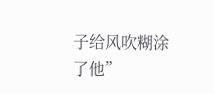子给风吹糊涂了他”